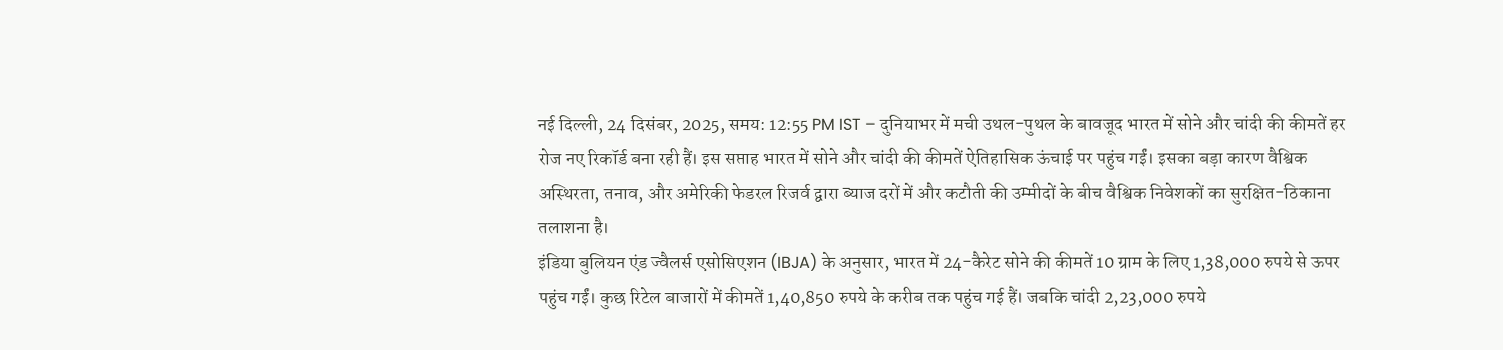नई दिल्ली, 24 दिसंबर, 2025, समय: 12:55 PM IST – दुनियाभर में मची उथल-पुथल के बावजूद भारत में सोने और चांदी की कीमतें हर रोज नए रिकॉर्ड बना रही हैं। इस सप्ताह भारत में सोने और चांदी की कीमतें ऐतिहासिक ऊंचाई पर पहुंच गईं। इसका बड़ा कारण वैश्विक अस्थिरता, तनाव, और अमेरिकी फेडरल रिजर्व द्वारा ब्याज दरों में और कटौती की उम्मीदों के बीच वैश्विक निवेशकों का सुरक्षित-ठिकाना तलाशना है।
इंडिया बुलियन एंड ज्वैलर्स एसोसिएशन (IBJA) के अनुसार, भारत में 24-कैरेट सोने की कीमतें 10 ग्राम के लिए 1,38,000 रुपये से ऊपर पहुंच गईं। कुछ रिटेल बाजारों में कीमतें 1,40,850 रुपये के करीब तक पहुंच गई हैं। जबकि चांदी 2,23,000 रुपये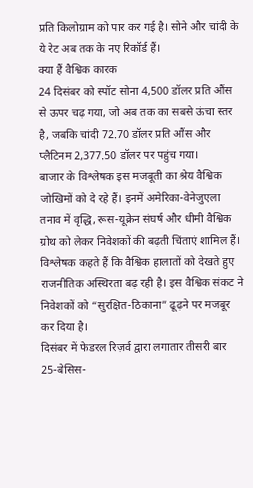प्रति किलोग्राम को पार कर गई है। सोने और चांदी के ये रेट अब तक के नए रिकॉर्ड हैं।
क्या हैं वैश्विक कारक
24 दिसंबर को स्पॉट सोना 4,500 डॉलर प्रति औंस से ऊपर चढ़ गया, जो अब तक का सबसे ऊंचा स्तर है, जबकि चांदी 72.70 डॉलर प्रति औंस और प्लैटिनम 2,377.50 डॉलर पर पहुंच गया।
बाजार के विश्लेषक इस मजबूती का श्रेय वैश्विक जोखिमों को दे रहे हैं। इनमें अमेरिका-वेनेजुएला तनाव में वृद्धि, रूस-यूक्रेन संघर्ष और धीमी वैश्विक ग्रोथ को लेकर निवेशकों की बढ़ती चिंताएं शामिल हैं।
विश्लेषक कहते हैं कि वैश्विक हालातों को देखते हुए राजनीतिक अस्थिरता बढ़ रही है। इस वैश्विक संकट ने निवेशकों को “सुरक्षित-ठिकाना” ढूढ़ने पर मजबूर कर दिया है।
दिसंबर में फेडरल रिज़र्व द्वारा लगातार तीसरी बार 25-बेसिस-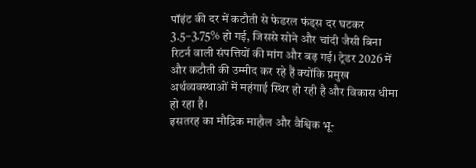पॉइंट की दर में कटौती से फेडरल फंड्स दर घटकर 3.5–3.75% हो गई, जिससे सोने और चांदी जैसी बिना रिटर्न वाली संपत्तियों की मांग और बढ़ गई। ट्रेडर 2026 में और कटौती की उम्मीद कर रहे हैं क्योंकि प्रमुख अर्थव्यवस्थाओं में महंगाई स्थिर हो रही है और विकास धीमा हो रहा है।
इसतरह का मौद्रिक माहौल और वैश्विक भू-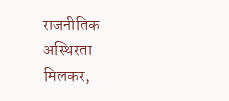राजनीतिक अस्थिरता मिलकर,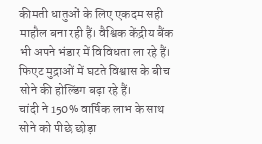कीमती धातुओं के लिए एकदम सही माहौल बना रही हैं। वैश्विक केंद्रीय बैंक भी अपने भंडार में विविधता ला रहे हैं। फिएट मुद्राओं में घटते विश्वास के बीच सोने की होल्डिंग बढ़ा रहे हैं।
चांदी ने 150% वार्षिक लाभ के साथ सोने को पीछे छोड़ा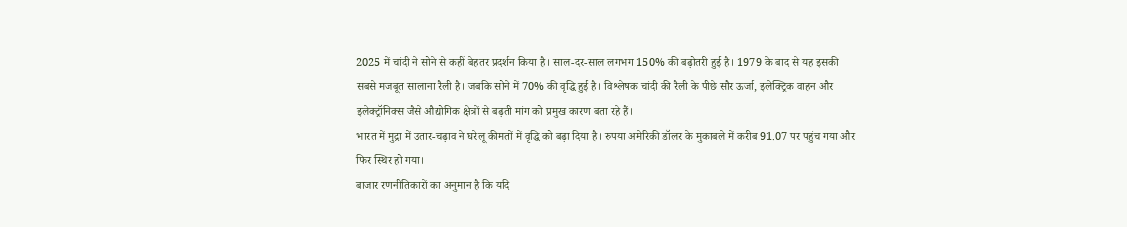2025 में चांदी ने सोने से कहीं बेहतर प्रदर्शन किया है। साल-दर-साल लगभग 150% की बढ़ोतरी हुई है। 1979 के बाद से यह इसकी सबसे मजबूत सालाना रैली है। जबकि सोने में 70% की वृद्धि हुई है। विश्लेषक चांदी की रैली के पीछे सौर ऊर्जा, इलेक्ट्रिक वाहन और इलेक्ट्रॉनिक्स जैसे औद्योगिक क्षेत्रों से बढ़ती मांग को प्रमुख कारण बता रहे हैं।
भारत में मुद्रा में उतार-चढ़ाव ने घरेलू कीमतों में वृद्धि को बढ़ा दिया है। रुपया अमेरिकी डॉलर के मुकाबले में करीब 91.07 पर पहुंच गया और फिर स्थिर हो गया।
बाजार रणनीतिकारों का अनुमान है कि यदि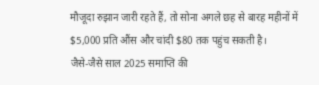मौजूदा रुझान जारी रहते हैं, तो सोना अगले छह से बारह महीनों में $5,000 प्रति औंस और चांदी $80 तक पहुंच सकती है।
जैसे-जैसे साल 2025 समाप्ति की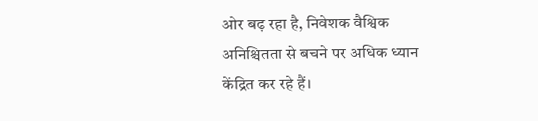ओर बढ़ रहा है, निवेशक वैश्विक अनिश्चितता से बचने पर अधिक ध्यान केंद्रित कर रहे हैं।